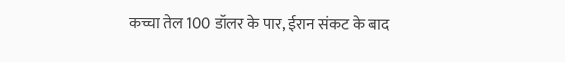कच्चा तेल 100 डॉलर के पार, ईरान संकट के बाद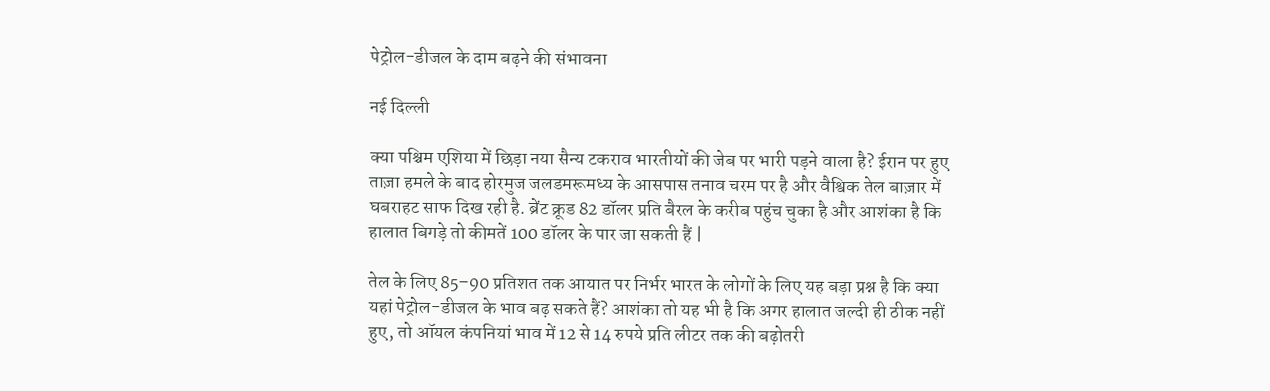पेट्रोल-डीजल के दाम बढ़ने की संभावना

नई दिल्ली

क्या पश्चिम एशिया में छिड़ा नया सैन्य टकराव भारतीयों की जेब पर भारी पड़ने वाला है? ईरान पर हुए ताज़ा हमले के बाद होरमुज जलडमरूमध्य के आसपास तनाव चरम पर है और वैश्विक तेल बाज़ार में घबराहट साफ दिख रही है. ब्रेंट क्रूड 82 डॉलर प्रति बैरल के करीब पहुंच चुका है और आशंका है कि हालात बिगड़े तो कीमतें 100 डॉलर के पार जा सकती हैं |

तेल के लिए 85–90 प्रतिशत तक आयात पर निर्भर भारत के लोगों के लिए यह बड़ा प्रश्न है कि क्या यहां पेट्रोल-डीजल के भाव बढ़ सकते हैं? आशंका तो यह भी है कि अगर हालात जल्दी ही ठीक नहीं हुए, तो ऑयल कंपनियां भाव में 12 से 14 रुपये प्रति लीटर तक की बढ़ोतरी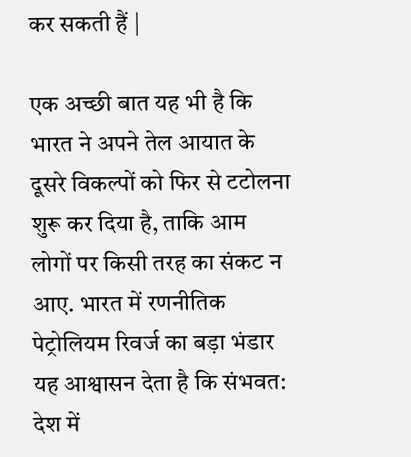कर सकती हैं |

एक अच्छी बात यह भी है कि भारत ने अपने तेल आयात के दूसरे विकल्पों को फिर से टटोलना शुरू कर दिया है, ताकि आम लोगों पर किसी तरह का संकट न आए. भारत में रणनीतिक पेट्रोलियम रिवर्ज का बड़ा भंडार यह आश्वासन देता है कि संभवत: देश में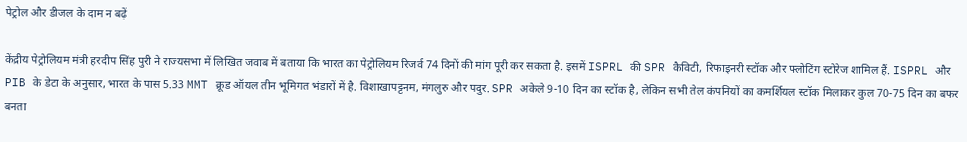पेट्रोल और डीजल के दाम न बढ़ें

केंद्रीय पेट्रोलियम मंत्री हरदीप सिंह पुरी ने राज्यसभा में लिखित जवाब में बताया कि भारत का पेट्रोलियम रिजर्व 74 दिनों की मांग पूरी कर सकता है. इसमें ISPRL की SPR कैविटी, रिफाइनरी स्टॉक और फ्लोटिंग स्टोरेज शामिल हैं. ISPRL और PIB के डेटा के अनुसार, भारत के पास 5.33 MMT क्रूड ऑयल तीन भूमिगत भंडारों में है. विशाखापट्टनम, मंगलुरु और पदुर. SPR अकेले 9-10 दिन का स्टॉक है, लेकिन सभी तेल कंपनियों का कमर्शियल स्टॉक मिलाकर कुल 70-75 दिन का बफर बनता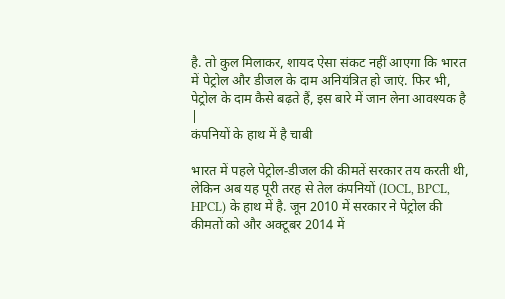है. तो कुल मिलाकर, शायद ऐसा संकट नहीं आएगा कि भारत में पेट्रोल और डीजल के दाम अनियंत्रित हो जाएं. फिर भी, पेट्रोल के दाम कैसे बढ़ते हैं, इस बारे में जान लेना आवश्यक है |
कंपनियों के हाथ में है चाबी

भारत में पहले पेट्रोल-डीजल की कीमतें सरकार तय करती थी, लेकिन अब यह पूरी तरह से तेल कंपनियों (IOCL, BPCL, HPCL) के हाथ में है. जून 2010 में सरकार ने पेट्रोल की कीमतों को और अक्टूबर 2014 में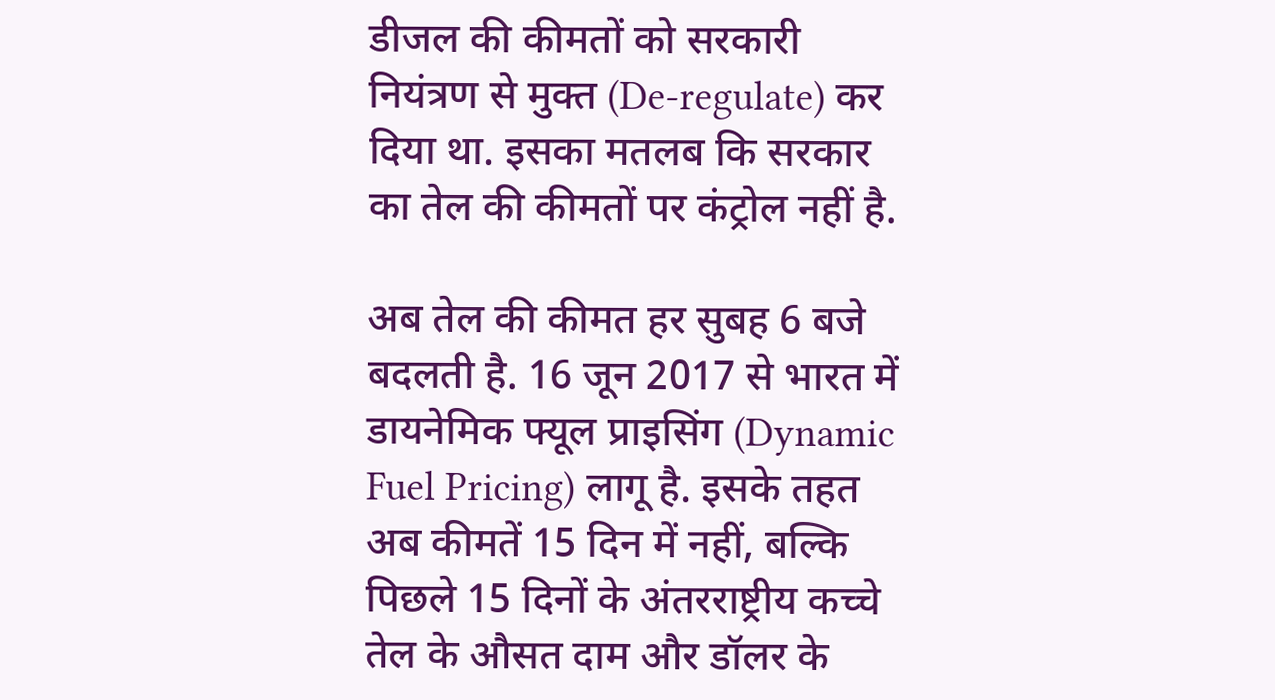डीजल की कीमतों को सरकारी नियंत्रण से मुक्त (De-regulate) कर दिया था. इसका मतलब कि सरकार का तेल की कीमतों पर कंट्रोल नहीं है.

अब तेल की कीमत हर सुबह 6 बजे बदलती है. 16 जून 2017 से भारत में डायनेमिक फ्यूल प्राइसिंग (Dynamic Fuel Pricing) लागू है. इसके तहत अब कीमतें 15 दिन में नहीं, बल्कि पिछले 15 दिनों के अंतरराष्ट्रीय कच्चे तेल के औसत दाम और डॉलर के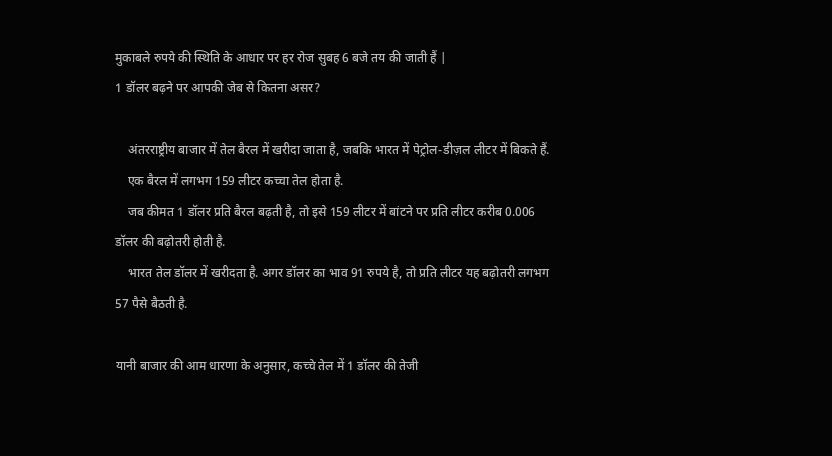मुकाबले रुपये की स्थिति के आधार पर हर रोज सुबह 6 बजे तय की जाती हैं |
1 डॉलर बढ़ने पर आपकी जेब से कितना असर?

    अंतरराष्ट्रीय बाजार में तेल बैरल में खरीदा जाता है, जबकि भारत में पेट्रोल-डीज़ल लीटर में बिकते हैं.
    एक बैरल में लगभग 159 लीटर कच्चा तेल होता है.
    जब कीमत 1 डॉलर प्रति बैरल बढ़ती है, तो इसे 159 लीटर में बांटने पर प्रति लीटर करीब 0.006 डॉलर की बढ़ोतरी होती है.
    भारत तेल डॉलर में खरीदता है. अगर डॉलर का भाव 91 रुपये है, तो प्रति लीटर यह बढ़ोतरी लगभग 57 पैसे बैठती है.

यानी बाजार की आम धारणा के अनुसार, कच्चे तेल में 1 डॉलर की तेजी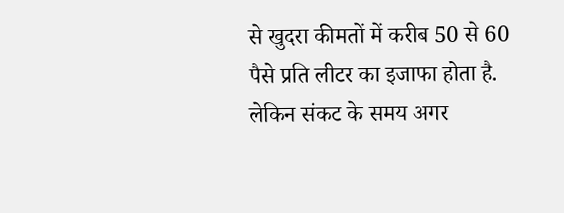से खुदरा कीमतों में करीब 50 से 60 पैसे प्रति लीटर का इजाफा होता है. लेकिन संकट के समय अगर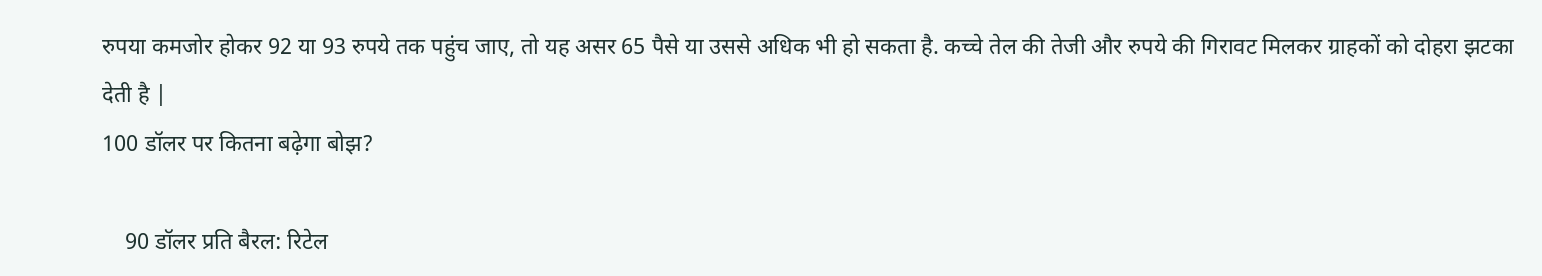रुपया कमजोर होकर 92 या 93 रुपये तक पहुंच जाए, तो यह असर 65 पैसे या उससे अधिक भी हो सकता है. कच्चे तेल की तेजी और रुपये की गिरावट मिलकर ग्राहकों को दोहरा झटका देती है |
100 डॉलर पर कितना बढ़ेगा बोझ?

    90 डॉलर प्रति बैरल: रिटेल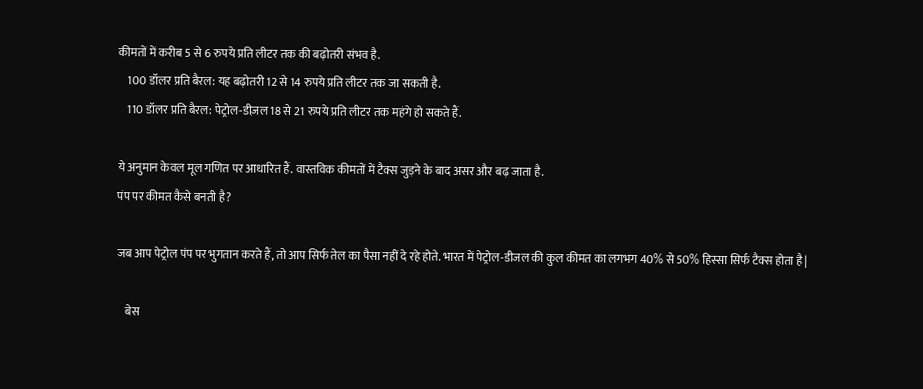कीमतों में करीब 5 से 6 रुपये प्रति लीटर तक की बढ़ोतरी संभव है.
    100 डॉलर प्रति बैरल: यह बढ़ोतरी 12 से 14 रुपये प्रति लीटर तक जा सकती है.
    110 डॉलर प्रति बैरल: पेट्रोल-डीज़ल 18 से 21 रुपये प्रति लीटर तक महंगे हो सकते हैं.

ये अनुमान केवल मूल गणित पर आधारित हैं. वास्तविक कीमतों में टैक्स जुड़ने के बाद असर और बढ़ जाता है.
पंप पर कीमत कैसे बनती है?

जब आप पेट्रोल पंप पर भुगतान करते हैं, तो आप सिर्फ तेल का पैसा नहीं दे रहे होते. भारत में पेट्रोल-डीजल की कुल कीमत का लगभग 40% से 50% हिस्सा सिर्फ टैक्स होता है|

    बेस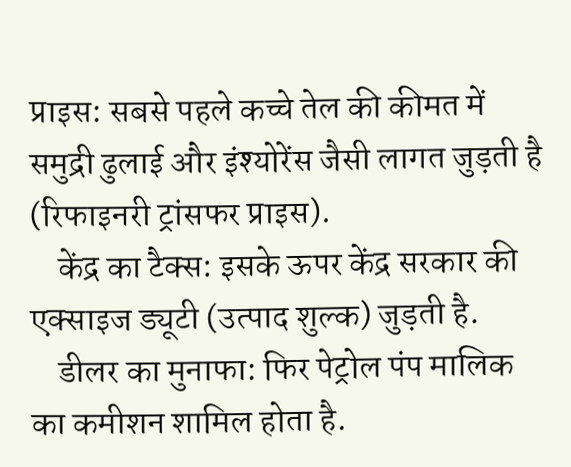प्राइस: सबसे पहले कच्चे तेल की कीमत में समुद्री ढुलाई और इंश्योरेंस जैसी लागत जुड़ती है (रिफाइनरी ट्रांसफर प्राइस).
    केंद्र का टैक्स: इसके ऊपर केंद्र सरकार की एक्साइज ड्यूटी (उत्पाद शुल्क) जुड़ती है.
    डीलर का मुनाफा: फिर पेट्रोल पंप मालिक का कमीशन शामिल होता है.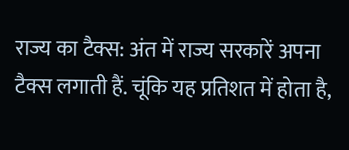राज्य का टैक्स: अंत में राज्य सरकारें अपना टैक्स लगाती हैं. चूंकि यह प्रतिशत में होता है,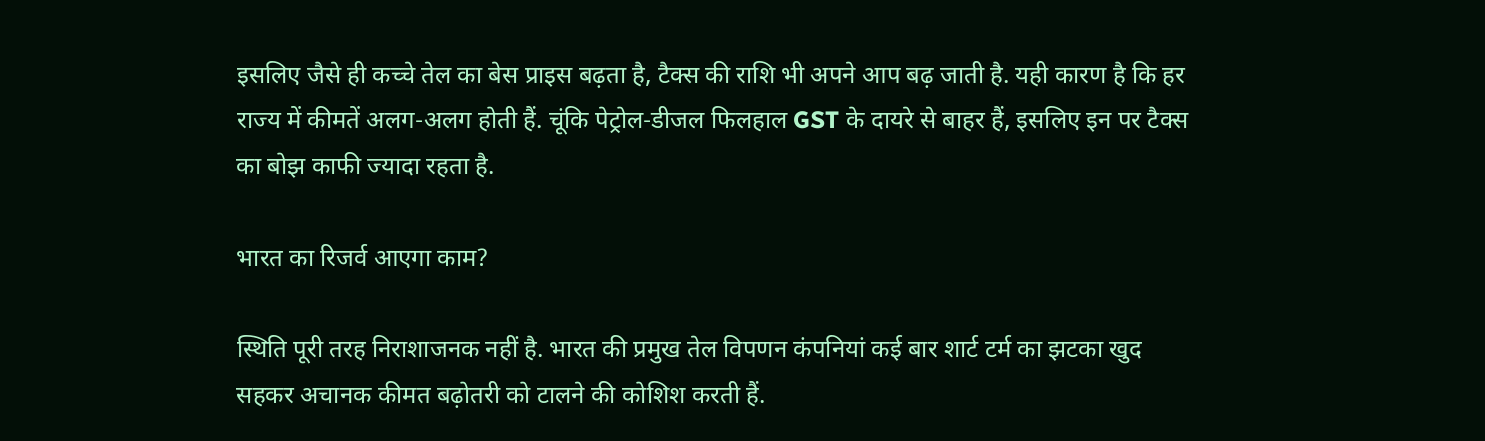इसलिए जैसे ही कच्चे तेल का बेस प्राइस बढ़ता है, टैक्स की राशि भी अपने आप बढ़ जाती है. यही कारण है कि हर राज्य में कीमतें अलग-अलग होती हैं. चूंकि पेट्रोल-डीजल फिलहाल GST के दायरे से बाहर हैं, इसलिए इन पर टैक्स का बोझ काफी ज्यादा रहता है.

भारत का रिजर्व आएगा काम?

स्थिति पूरी तरह निराशाजनक नहीं है. भारत की प्रमुख तेल विपणन कंपनियां कई बार शार्ट टर्म का झटका खुद सहकर अचानक कीमत बढ़ोतरी को टालने की कोशिश करती हैं.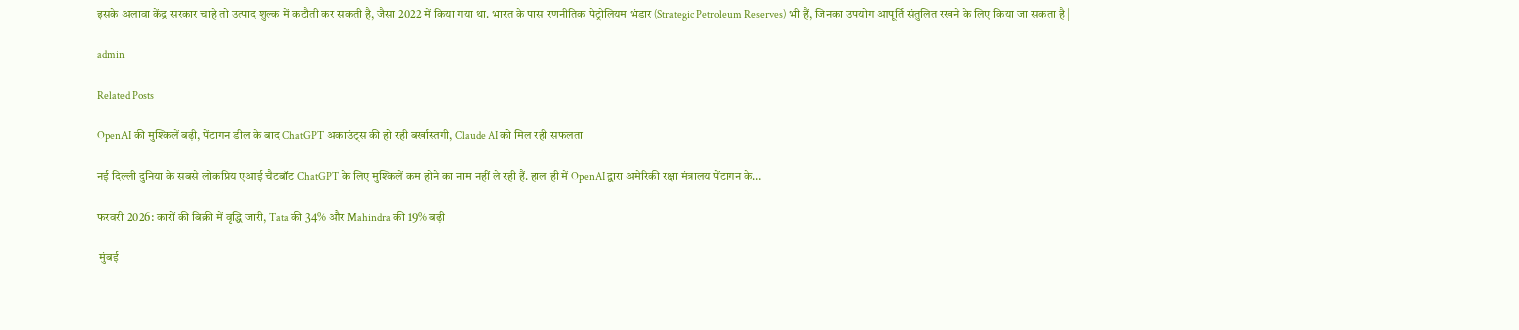इसके अलावा केंद्र सरकार चाहे तो उत्पाद शुल्क में कटौती कर सकती है, जैसा 2022 में किया गया था. भारत के पास रणनीतिक पेट्रोलियम भंडार (Strategic Petroleum Reserves) भी हैं, जिनका उपयोग आपूर्ति संतुलित रखने के लिए किया जा सकता है |

admin

Related Posts

OpenAI की मुश्किलें बढ़ी, पेंटागन डील के बाद ChatGPT अकाउंट्स की हो रही बर्खास्तगी, Claude AI को मिल रही सफलता

नई दिल्ली दुनिया के सबसे लोकप्रिय एआई चैटबॉट ChatGPT के लिए मुश्किलें कम होने का नाम नहीं ले रही हैं. हाल ही में OpenAI द्वारा अमेरिकी रक्षा मंत्रालय पेंटागन के…

फरवरी 2026: कारों की बिक्री में वृद्धि जारी, Tata की 34% और Mahindra की 19% बढ़ी

 मुंबई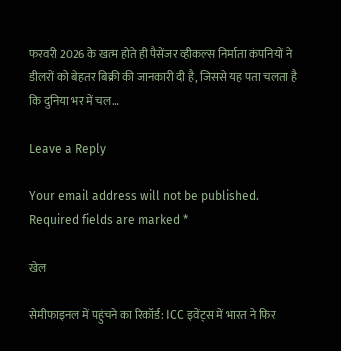फरवरी 2026 के खत्म होते ही पैसेंजर व्हीकल्स निर्माता कंपनियों ने डीलरों को बेहतर बिक्री की जानकारी दी है, जिससे यह पता चलता है कि दुनिया भर में चल…

Leave a Reply

Your email address will not be published. Required fields are marked *

खेल

सेमीफाइनल में पहुंचने का रिकॉर्ड: ICC इवेंट्स में भारत ने फिर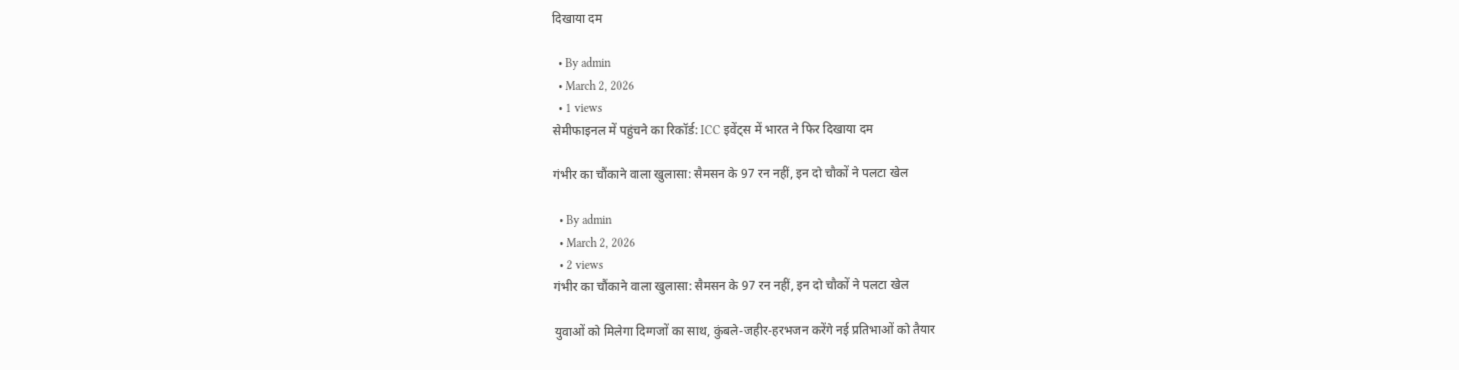दिखाया दम

  • By admin
  • March 2, 2026
  • 1 views
सेमीफाइनल में पहुंचने का रिकॉर्ड: ICC इवेंट्स में भारत ने फिर दिखाया दम

गंभीर का चौंकाने वाला खुलासा: सैमसन के 97 रन नहीं, इन दो चौकों ने पलटा खेल

  • By admin
  • March 2, 2026
  • 2 views
गंभीर का चौंकाने वाला खुलासा: सैमसन के 97 रन नहीं, इन दो चौकों ने पलटा खेल

युवाओं को मिलेगा दिग्गजों का साथ, कुंबले-जहीर-हरभजन करेंगे नई प्रतिभाओं को तैयार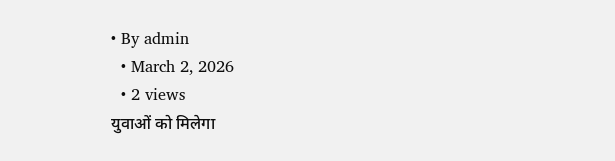• By admin
  • March 2, 2026
  • 2 views
युवाओं को मिलेगा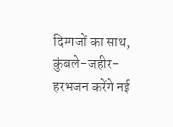दिग्गजों का साथ, कुंबले-जहीर-हरभजन करेंगे नई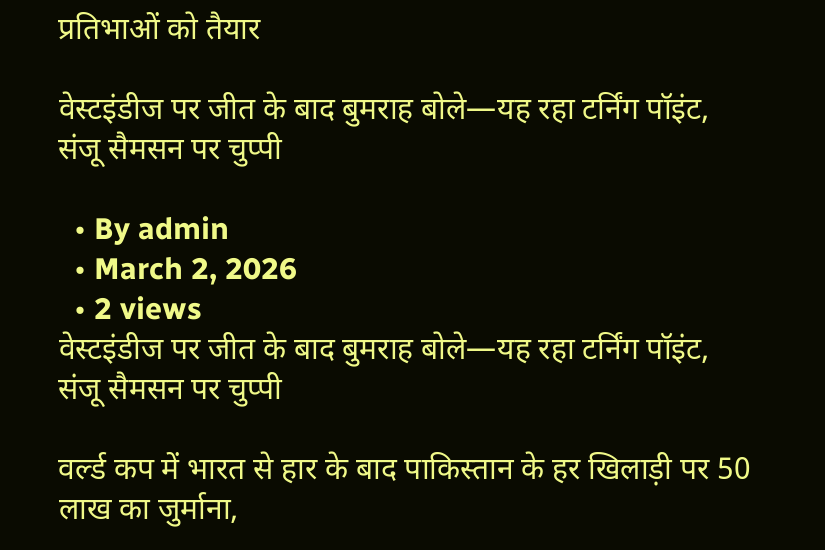प्रतिभाओं को तैयार

वेस्टइंडीज पर जीत के बाद बुमराह बोले—यह रहा टर्निंग पॉइंट, संजू सैमसन पर चुप्पी

  • By admin
  • March 2, 2026
  • 2 views
वेस्टइंडीज पर जीत के बाद बुमराह बोले—यह रहा टर्निंग पॉइंट, संजू सैमसन पर चुप्पी

वर्ल्ड कप में भारत से हार के बाद पाकिस्तान के हर खिलाड़ी पर 50 लाख का जुर्माना,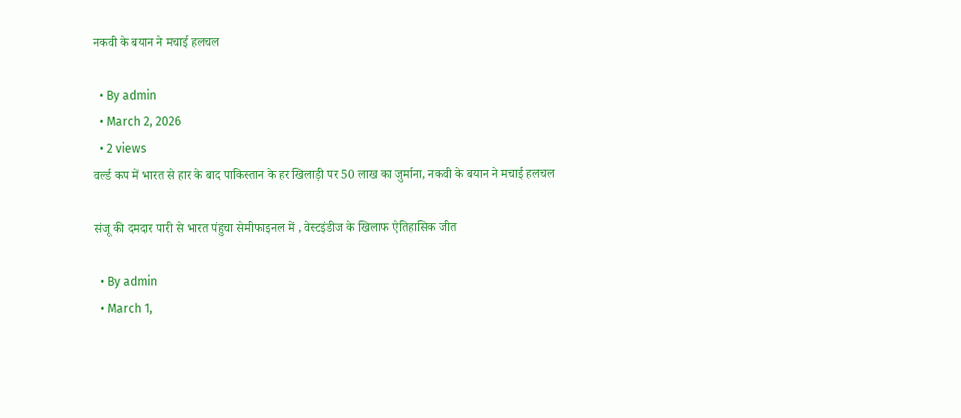नकवी के बयान ने मचाई हलचल

  • By admin
  • March 2, 2026
  • 2 views
वर्ल्ड कप में भारत से हार के बाद पाकिस्तान के हर खिलाड़ी पर 50 लाख का जुर्माना, नकवी के बयान ने मचाई हलचल

संजू की दमदार पारी से भारत पंहुचा सेमीफाइनल में , वेस्टइंडीज के खिलाफ ऐतिहासिक जीत

  • By admin
  • March 1,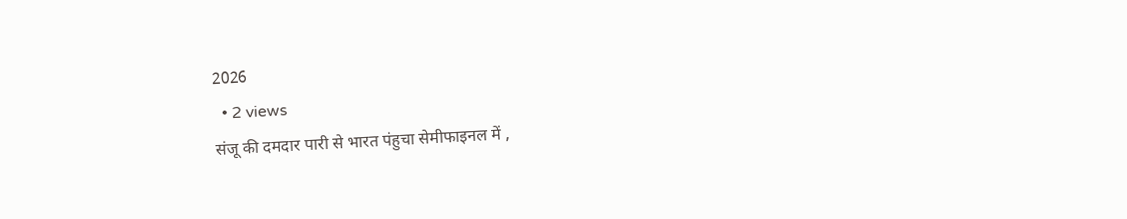2026
  • 2 views
संजू की दमदार पारी से भारत पंहुचा सेमीफाइनल में ,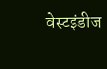वेस्टइंडीज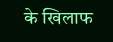के खिलाफ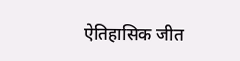ऐतिहासिक जीत